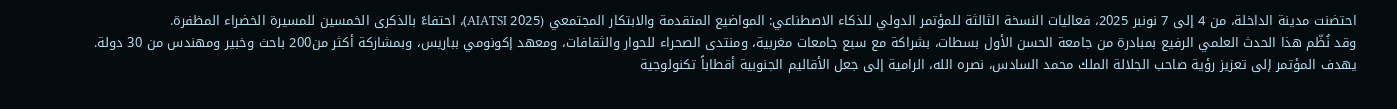احتضنت مدينة الداخلة، من 4 إلى 7 نونبر 2025، فعاليات النسخة الثالثة للمؤتمر الدولي للذكاء الاصطناعي: المواضيع المتقدمة والابتكار المجتمعي (AIATSI 2025)، احتفاءً بالذكرى الخمسين للمسيرة الخضراء المظفرة.
وقد نُظّم هذا الحدث العلمي الرفيع بمبادرة من جامعة الحسن الأول بسطات، بشراكة مع سبع جامعات مغربية، ومنتدى الصحراء للحوار والثقافات، ومعهد إكونومي بباريس، وبمشاركة أكثر من200 باحث وخبير ومهندس من 30 دولة.
يهدف المؤتمر إلى تعزيز رؤية صاحب الجلالة الملك محمد السادس، نصره الله، الرامية إلى جعل الأقاليم الجنوبية أقطاباً تكنولوجية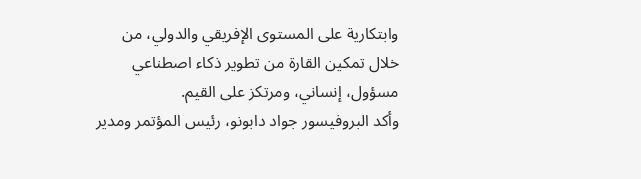وابتكارية على المستوى الإفريقي والدولي، من خلال تمكين القارة من تطوير ذكاء اصطناعي مسؤول، إنساني، ومرتكز على القيم.
وأكد البروفيسور جواد دابونو، رئيس المؤتمر ومدير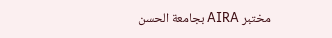مختبر AIRA بجامعة الحسن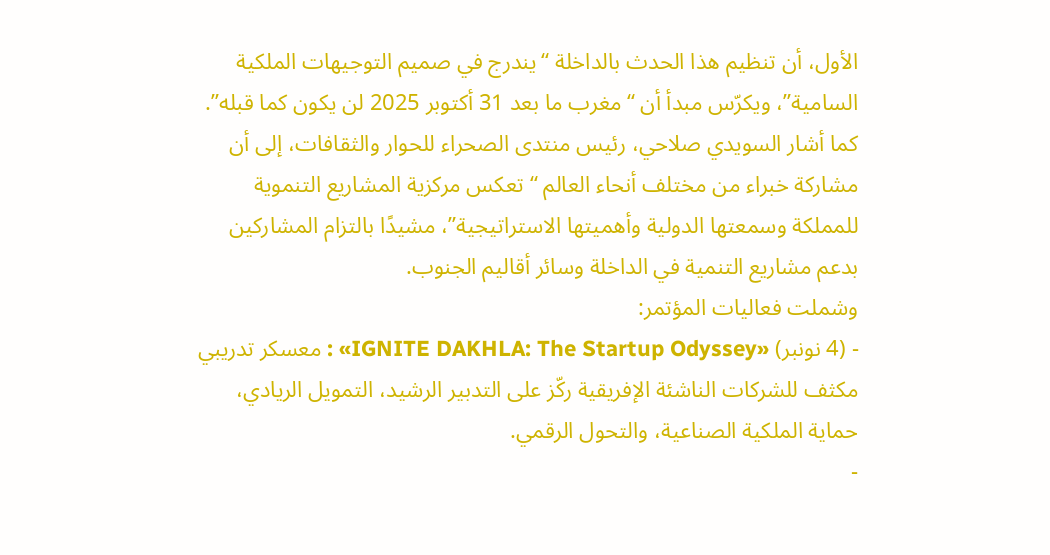الأول، أن تنظيم هذا الحدث بالداخلة “يندرج في صميم التوجيهات الملكية السامية”، ويكرّس مبدأ أن “مغرب ما بعد 31 أكتوبر 2025 لن يكون كما قبله”.
كما أشار السويدي صلاحي، رئيس منتدى الصحراء للحوار والثقافات، إلى أن مشاركة خبراء من مختلف أنحاء العالم “تعكس مركزية المشاريع التنموية للمملكة وسمعتها الدولية وأهميتها الاستراتيجية”، مشيدًا بالتزام المشاركين بدعم مشاريع التنمية في الداخلة وسائر أقاليم الجنوب.
وشملت فعاليات المؤتمر:
- (4 نونبر) «IGNITE DAKHLA: The Startup Odyssey» : معسكر تدريبي مكثف للشركات الناشئة الإفريقية ركّز على التدبير الرشيد، التمويل الريادي، حماية الملكية الصناعية، والتحول الرقمي.
-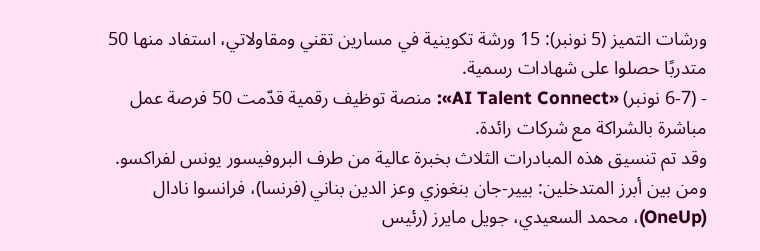ورشات التميز (5 نونبر): 15 ورشة تكوينية في مسارين تقني ومقاولاتي، استفاد منها 50 متدربًا حصلوا على شهادات رسمية.
- (6-7 نونبر) «AI Talent Connect»: منصة توظيف رقمية قدّمت 50 فرصة عمل مباشرة بالشراكة مع شركات رائدة.
وقد تم تنسيق هذه المبادرات الثلاث بخبرة عالية من طرف البروفيسور يونس لفراكسو.
ومن بين أبرز المتدخلين: بيير-جان بنغوزي وعز الدين بناني (فرنسا)، فرانسوا نادال (OneUp)، محمد السعيدي، جويل مايرز (رئيس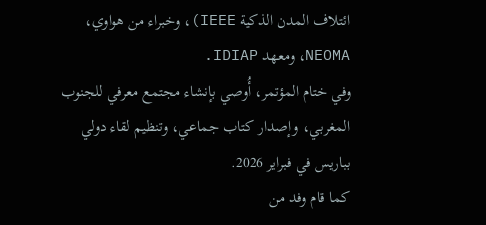ائتلاف المدن الذكية IEEE)، وخبراء من هواوي، NEOMA، ومعهد IDIAP.
وفي ختام المؤتمر، أُوصي بإنشاء مجتمع معرفي للجنوب المغربي، وإصدار كتاب جماعي، وتنظيم لقاء دولي بباريس في فبراير 2026.
كما قام وفد من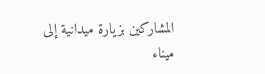المشاركين بزيارة ميدانية إلى ميناء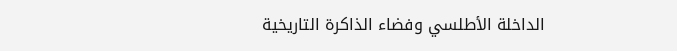الداخلة الأطلسي وفضاء الذاكرة التاريخية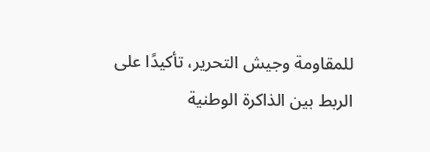للمقاومة وجيش التحرير، تأكيدًا على الربط بين الذاكرة الوطنية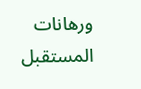ورهانات المستقبل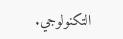التكنولوجي.